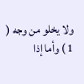ولا يخلو من وجه ( 1 ) وأما إذا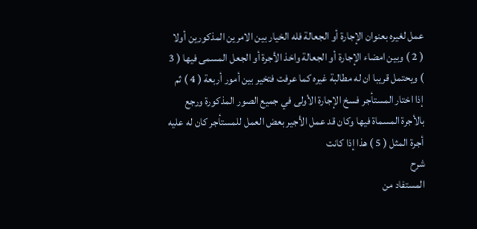عمل لغيره بعنوان الإجارة أو الجعالة فله الخيار بين الامرين المذكورين أولا ( 2 ) وبين امضاء الإجارة أو الجعالة واخذ الأجرة أو الجعل المسمى فيها ( 3 ) ويحتمل قريبا ان له مطالبة غيره كما عرفت فتخير بين أمور أربعة ( 4 ) ثم إذا اختار المستأجر فسخ الإجارة الأولى في جميع الصور المذكورة ورجع بالأجرة المسماة فيها وكان قد عمل الأجير بعض العمل للمستأجر كان له عليه أجرة المثل ( 5 ) هذا إذا كانت
شرح
المستفاد من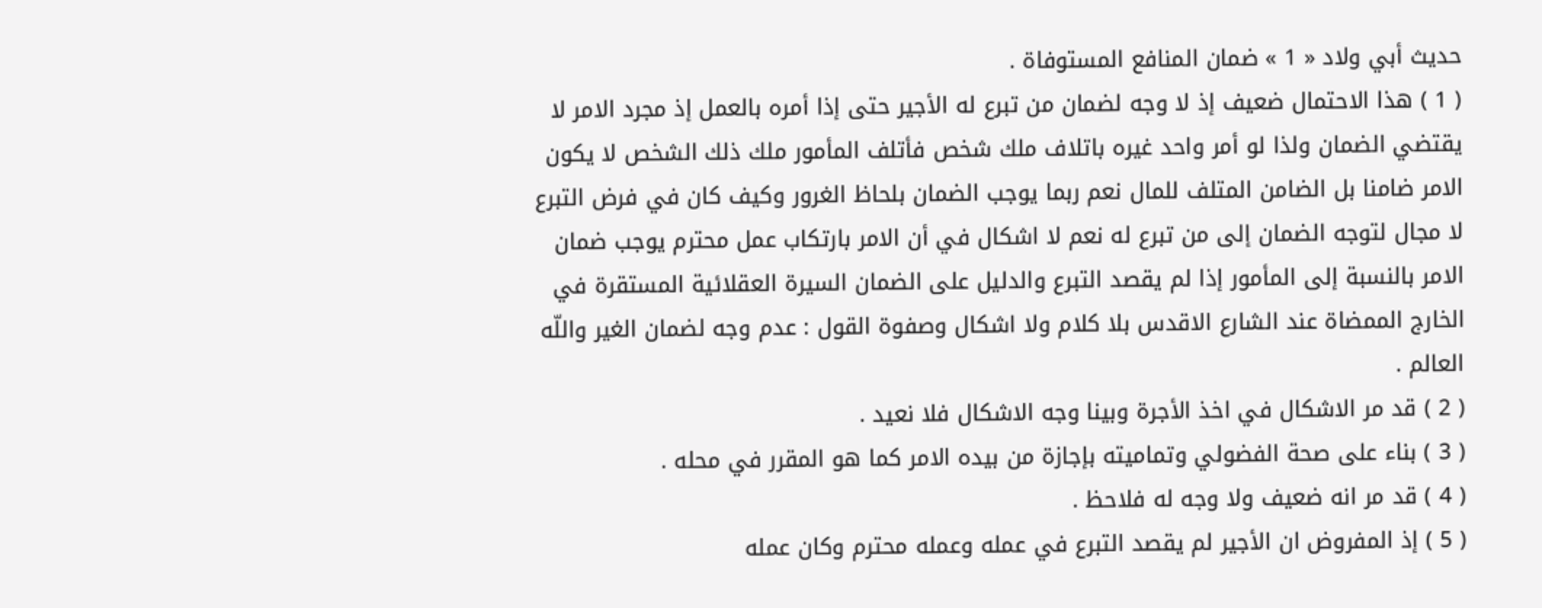حديث أبي ولاد « 1 » ضمان المنافع المستوفاة .
( 1 ) هذا الاحتمال ضعيف إذ لا وجه لضمان من تبرع له الأجير حتى إذا أمره بالعمل إذ مجرد الامر لا يقتضي الضمان ولذا لو أمر واحد غيره باتلاف ملك شخص فأتلف المأمور ملك ذلك الشخص لا يكون الامر ضامنا بل الضامن المتلف للمال نعم ربما يوجب الضمان بلحاظ الغرور وكيف كان في فرض التبرع لا مجال لتوجه الضمان إلى من تبرع له نعم لا اشكال في أن الامر بارتكاب عمل محترم يوجب ضمان الامر بالنسبة إلى المأمور إذا لم يقصد التبرع والدليل على الضمان السيرة العقلائية المستقرة في الخارج الممضاة عند الشارع الاقدس بلا كلام ولا اشكال وصفوة القول : عدم وجه لضمان الغير واللّه العالم .
( 2 ) قد مر الاشكال في اخذ الأجرة وبينا وجه الاشكال فلا نعيد .
( 3 ) بناء على صحة الفضولي وتماميته بإجازة من بيده الامر كما هو المقرر في محله .
( 4 ) قد مر انه ضعيف ولا وجه له فلاحظ .
( 5 ) إذ المفروض ان الأجير لم يقصد التبرع في عمله وعمله محترم وكان عمله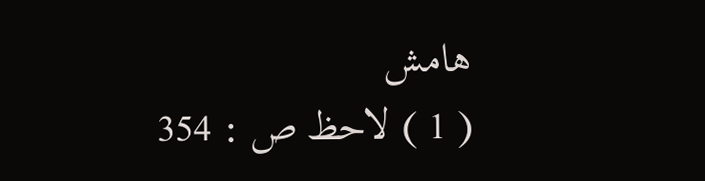هامش
( 1 ) لاحظ ص : 354